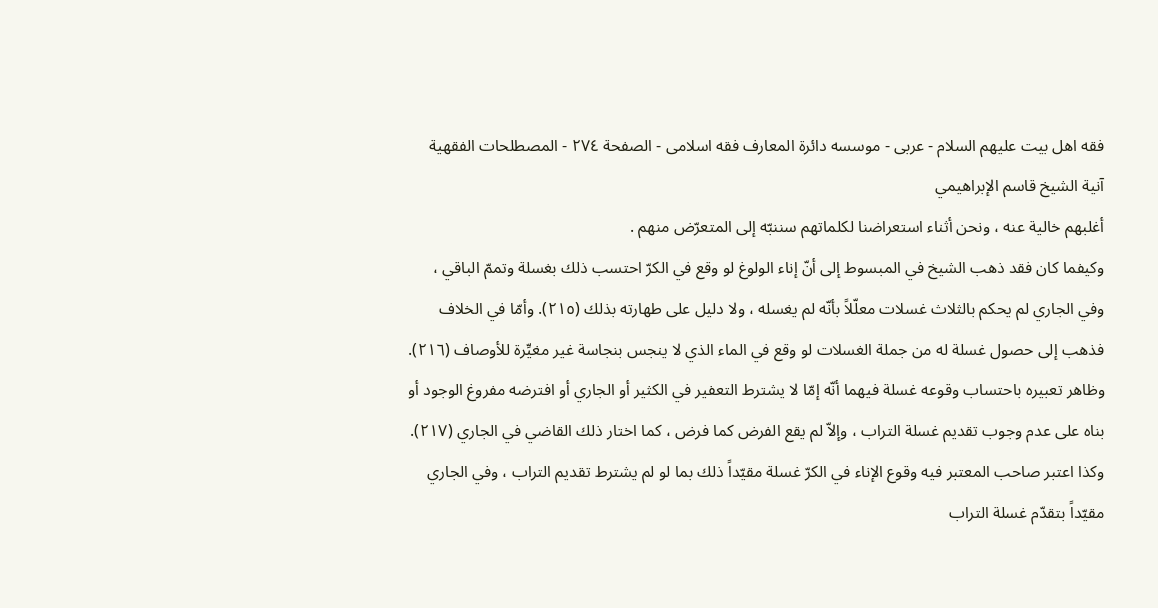فقه اهل بیت علیهم السلام - عربی - موسسه دائرة المعارف فقه اسلامی - الصفحة ٢٧٤ - المصطلحات الفقهية آنية الشيخ قاسم الإبراهيمي
أغلبهم خالية عنه ، ونحن أثناء استعراضنا لكلماتهم سننبّه إلى المتعرّض منهم .
وكيفما كان فقد ذهب الشيخ في المبسوط إلى أنّ إناء الولوغ لو وقع في الكرّ احتسب ذلك بغسلة وتممّ الباقي ، وفي الجاري لم يحكم بالثلاث غسلات معلّلاً بأنّه لم يغسله ، ولا دليل على طهارته بذلك (٢١٥). وأمّا في الخلاف فذهب إلى حصول غسلة له من جملة الغسلات لو وقع في الماء الذي لا ينجس بنجاسة غير مغيِّرة للأوصاف (٢١٦).
وظاهر تعبيره باحتساب وقوعه غسلة فيهما أنّه إمّا لا يشترط التعفير في الكثير أو الجاري أو افترضه مفروغ الوجود أو بناه على عدم وجوب تقديم غسلة التراب ، وإلاّ لم يقع الفرض كما فرض ، كما اختار ذلك القاضي في الجاري (٢١٧).
وكذا اعتبر صاحب المعتبر فيه وقوع الإناء في الكرّ غسلة مقيّداً ذلك بما لو لم يشترط تقديم التراب ، وفي الجاري مقيّداً بتقدّم غسلة التراب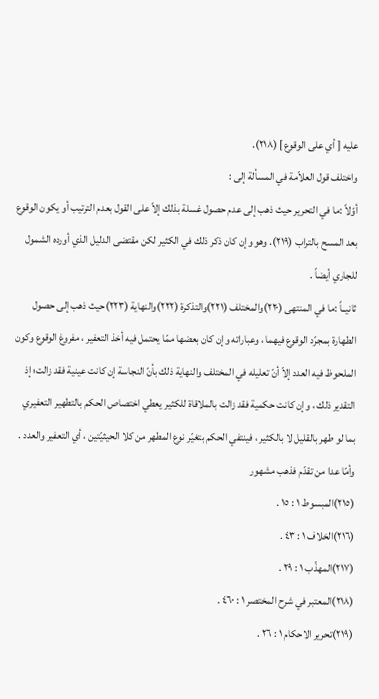عليه [ أي على الوقوع ] (٢١٨).
واختلف قول العلاّمة في المسألة إلى :
أوّلاً :ما في التحرير حيث ذهب إلى عدم حصول غسلة بذلك إلاّ على القول بعدم الترتيب أو يكون الوقوع بعد المسح بالتراب (٢١٩). وهو وإن كان ذكر ذلك في الكثير لكن مقتضى الدليل الذي أورده الشمول للجاري أيضاً .
ثانيــاً :ما في المنتهى (٢٢٠)والمختلف (٢٢١)والتذكرة (٢٢٢)والنهاية (٢٢٣)حيث ذهب إلى حصول الطهارة بمجرّد الوقوع فيهما ، وعباراته وإن كان بعضها ممّا يحتمل فيه أخذ التعفير ، مفروغ الوقوع وكون الملحوظ فيه العدد إلاّ أنّ تعليله في المختلف والنهاية ذلك بأنّ النجاسة إن كانت عينية فقد زالت؛ إذ التقدير ذلك ، وإن كانت حكمية فقد زالت بالملاقاة للكثير يعطي اختصاص الحكم بالتطهير التعفيري بما لو طهر بالقليل لا بالكثير ، فينتفي الحكم بتغيّر نوع المطهر من كلا الحيثيّتين ، أي التعفير والعدد .
وأمّا عدا من تقدّم فذهب مشهور
(٢١٥)المبسوط ١ : ١٥ .
(٢١٦)الخلاف ١ : ٤٣ .
(٢١٧)المهذّب ١ : ٢٩ .
(٢١٨)المعتبر في شرح المختصر ١ : ٤٦٠ .
(٢١٩)تحرير الاحكام ١ : ٢٦ .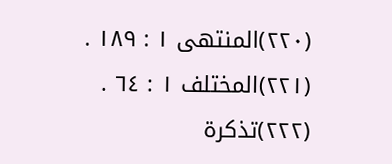(٢٢٠)المنتهى ١ : ١٨٩ .
(٢٢١)المختلف ١ : ٦٤ .
(٢٢٢)تذكرة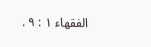الفقهاء ١ : ٩ .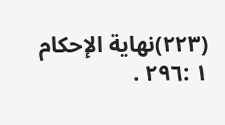(٢٢٣)نهاية الإحكام ١ :٢٩٦ .